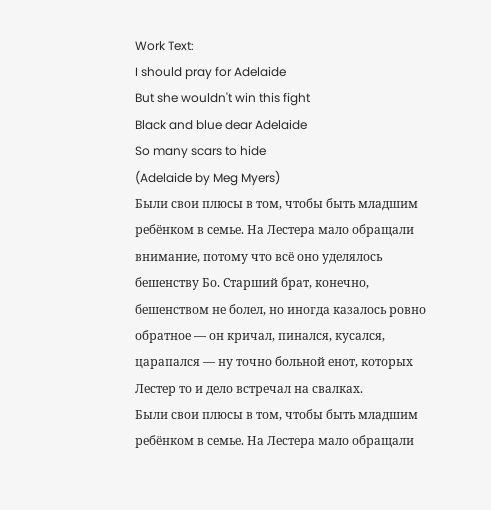Work Text:
I should pray for Adelaide
But she wouldn't win this fight
Black and blue dear Adelaide
So many scars to hide
(Adelaide by Meg Myers)
Были свои плюсы в том, чтобы быть младшим ребёнком в семье. На Лестера мало обращали внимание, потому что всё оно уделялось бешенству Бо. Старший брат, конечно, бешенством не болел, но иногда казалось ровно обратное — он кричал, пинался, кусался, царапался — ну точно больной енот, которых Лестер то и дело встречал на свалках.
Были свои плюсы в том, чтобы быть младшим ребёнком в семье. На Лестера мало обращали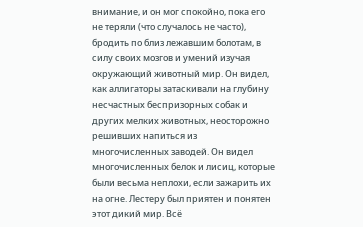внимание, и он мог спокойно, пока его не теряли (что случалось не часто), бродить по близ лежавшим болотам, в силу своих мозгов и умений изучая окружающий животный мир. Он видел, как аллигаторы затаскивали на глубину несчастных беспризорных собак и других мелких животных, неосторожно решивших напиться из многочисленных заводей. Он видел многочисленных белок и лисиц, которые были весьма неплохи, если зажарить их на огне. Лестеру был приятен и понятен этот дикий мир. Всё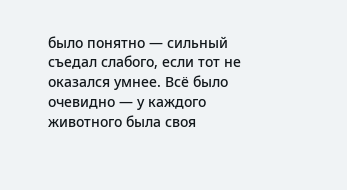было понятно — сильный съедал слабого, если тот не оказался умнее. Всё было очевидно — у каждого животного была своя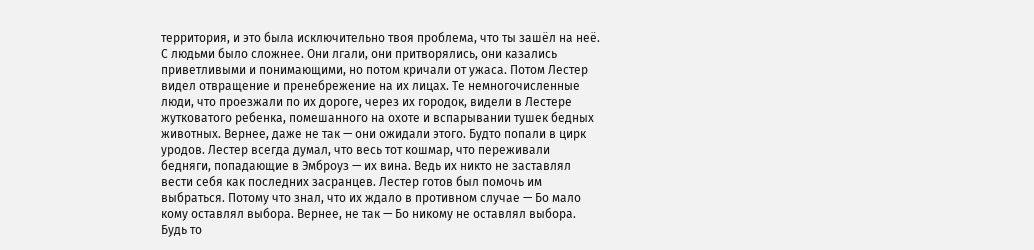территория, и это была исключительно твоя проблема, что ты зашёл на неё.
С людьми было сложнее. Они лгали, они притворялись, они казались приветливыми и понимающими, но потом кричали от ужаса. Потом Лестер видел отвращение и пренебрежение на их лицах. Те немногочисленные люди, что проезжали по их дороге, через их городок, видели в Лестере жутковатого ребенка, помешанного на охоте и вспарывании тушек бедных животных. Вернее, даже не так — они ожидали этого. Будто попали в цирк уродов. Лестер всегда думал, что весь тот кошмар, что переживали бедняги, попадающие в Эмброуз — их вина. Ведь их никто не заставлял вести себя как последних засранцев. Лестер готов был помочь им выбраться. Потому что знал, что их ждало в противном случае — Бо мало кому оставлял выбора. Вернее, не так — Бо никому не оставлял выбора. Будь то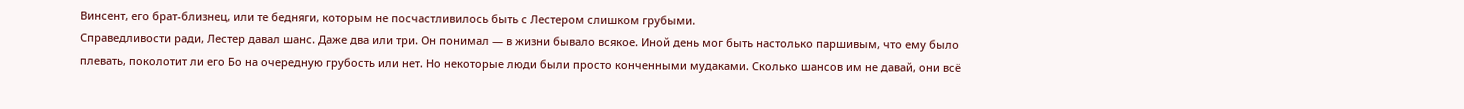Винсент, его брат-близнец, или те бедняги, которым не посчастливилось быть с Лестером слишком грубыми.
Справедливости ради, Лестер давал шанс. Даже два или три. Он понимал — в жизни бывало всякое. Иной день мог быть настолько паршивым, что ему было плевать, поколотит ли его Бо на очередную грубость или нет. Но некоторые люди были просто конченными мудаками. Сколько шансов им не давай, они всё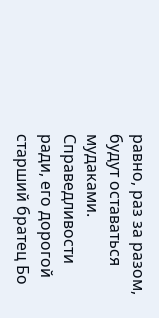равно, раз за разом, будут оставаться мудаками.
Справедливости ради, его дорогой старший братец Бо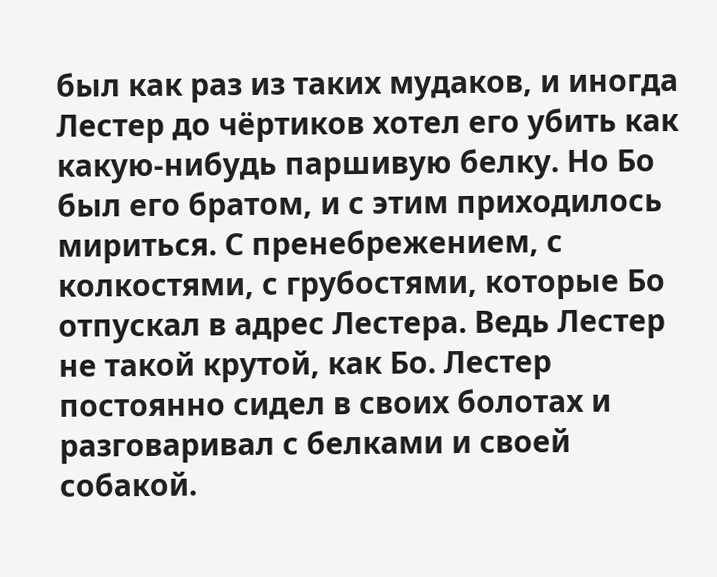был как раз из таких мудаков, и иногда Лестер до чёртиков хотел его убить как какую-нибудь паршивую белку. Но Бо был его братом, и с этим приходилось мириться. С пренебрежением, с колкостями, с грубостями, которые Бо отпускал в адрес Лестера. Ведь Лестер не такой крутой, как Бо. Лестер постоянно сидел в своих болотах и разговаривал с белками и своей собакой.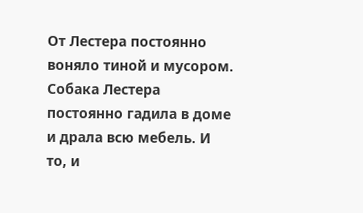От Лестера постоянно воняло тиной и мусором. Собака Лестера постоянно гадила в доме и драла всю мебель. И то, и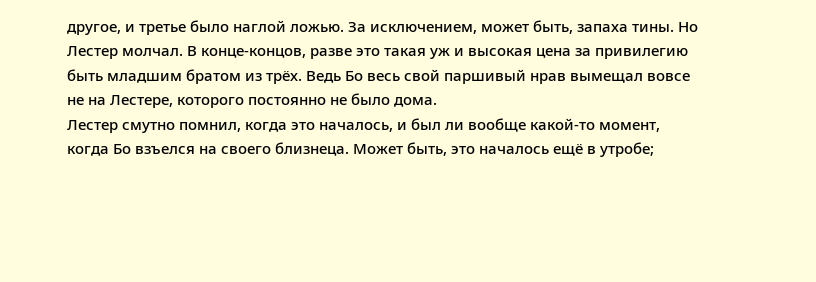другое, и третье было наглой ложью. За исключением, может быть, запаха тины. Но Лестер молчал. В конце-концов, разве это такая уж и высокая цена за привилегию быть младшим братом из трёх. Ведь Бо весь свой паршивый нрав вымещал вовсе не на Лестере, которого постоянно не было дома.
Лестер смутно помнил, когда это началось, и был ли вообще какой-то момент, когда Бо взъелся на своего близнеца. Может быть, это началось ещё в утробе;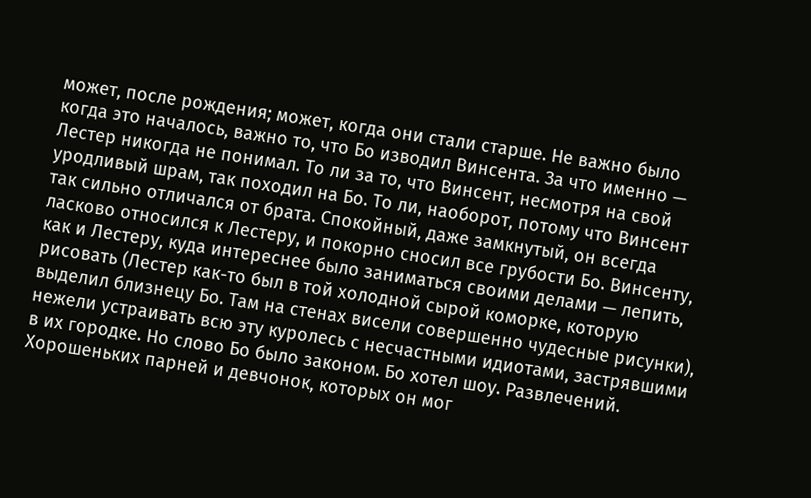может, после рождения; может, когда они стали старше. Не важно было когда это началось, важно то, что Бо изводил Винсента. За что именно — Лестер никогда не понимал. То ли за то, что Винсент, несмотря на свой уродливый шрам, так походил на Бо. То ли, наоборот, потому что Винсент так сильно отличался от брата. Спокойный, даже замкнутый, он всегда ласково относился к Лестеру, и покорно сносил все грубости Бо. Винсенту, как и Лестеру, куда интереснее было заниматься своими делами — лепить, рисовать (Лестер как-то был в той холодной сырой коморке, которую выделил близнецу Бо. Там на стенах висели совершенно чудесные рисунки), нежели устраивать всю эту куролесь с несчастными идиотами, застрявшими в их городке. Но слово Бо было законом. Бо хотел шоу. Развлечений. Хорошеньких парней и девчонок, которых он мог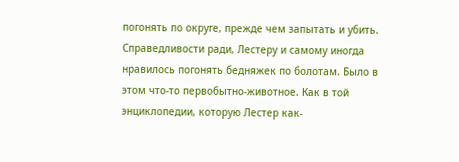погонять по округе, прежде чем запытать и убить.
Справедливости ради, Лестеру и самому иногда нравилось погонять бедняжек по болотам. Было в этом что-то первобытно-животное. Как в той энциклопедии, которую Лестер как-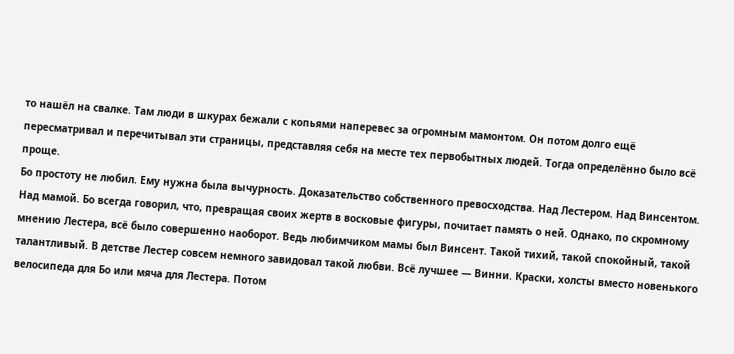то нашёл на свалке. Там люди в шкурах бежали с копьями наперевес за огромным мамонтом. Он потом долго ещё пересматривал и перечитывал эти страницы, представляя себя на месте тех первобытных людей. Тогда определённо было всё проще.
Бо простоту не любил. Ему нужна была вычурность. Доказательство собственного превосходства. Над Лестером. Над Винсентом. Над мамой. Бо всегда говорил, что, превращая своих жертв в восковые фигуры, почитает память о ней. Однако, по скромному мнению Лестера, всё было совершенно наоборот. Ведь любимчиком мамы был Винсент. Такой тихий, такой спокойный, такой талантливый. В детстве Лестер совсем немного завидовал такой любви. Всё лучшее — Винни. Краски, холсты вместо новенького велосипеда для Бо или мяча для Лестера. Потом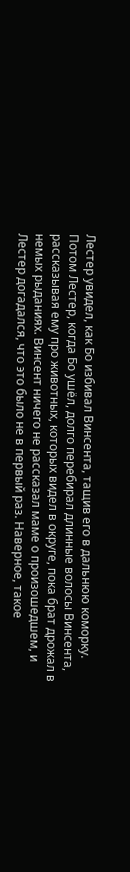Лестер увидел, как Бо избивал Винсента, тащив его в дальнюю коморку. Потом Лестер, когда Бо ушёл, долго перебирал длинные волосы Винсента, рассказывая ему про животных, которых видел в округе, пока брат дрожал в немых рыданиях. Винсент ничего не рассказал маме о произошедшем, и Лестер догадался, что это было не в первый раз. Наверное, такое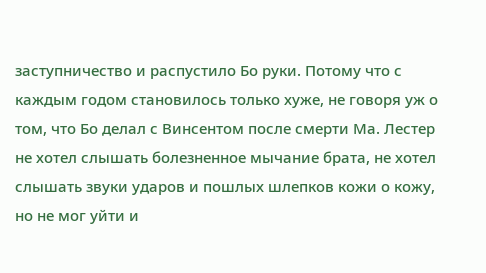заступничество и распустило Бо руки. Потому что с каждым годом становилось только хуже, не говоря уж о том, что Бо делал с Винсентом после смерти Ма. Лестер не хотел слышать болезненное мычание брата, не хотел слышать звуки ударов и пошлых шлепков кожи о кожу, но не мог уйти и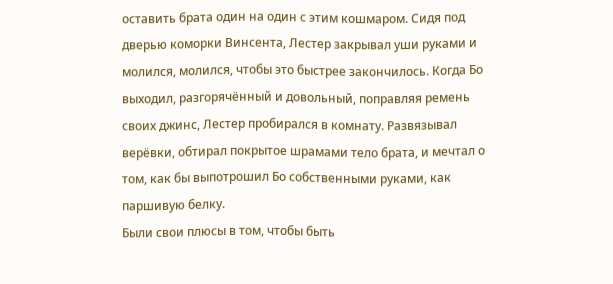оставить брата один на один с этим кошмаром. Сидя под дверью коморки Винсента, Лестер закрывал уши руками и молился, молился, чтобы это быстрее закончилось. Когда Бо выходил, разгорячённый и довольный, поправляя ремень своих джинс, Лестер пробирался в комнату. Развязывал верёвки, обтирал покрытое шрамами тело брата, и мечтал о том, как бы выпотрошил Бо собственными руками, как паршивую белку.
Были свои плюсы в том, чтобы быть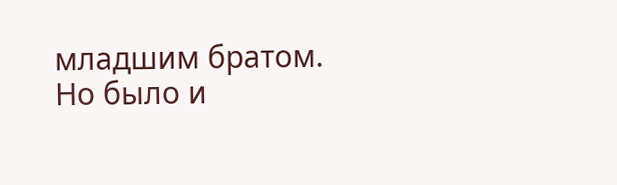младшим братом. Но было и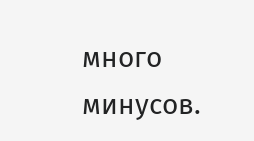много минусов.